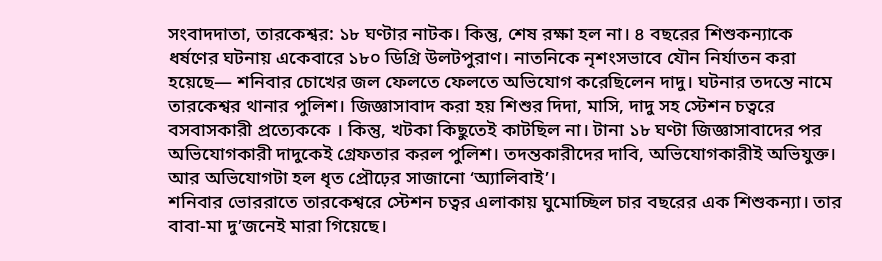সংবাদদাতা, তারকেশ্বর: ১৮ ঘণ্টার নাটক। কিন্তু, শেষ রক্ষা হল না। ৪ বছরের শিশুকন্যাকে ধর্ষণের ঘটনায় একেবারে ১৮০ ডিগ্রি উলটপুরাণ। নাতনিকে নৃশংসভাবে যৌন নির্যাতন করা হয়েছে— শনিবার চোখের জল ফেলতে ফেলতে অভিযোগ করেছিলেন দাদু। ঘটনার তদন্তে নামে তারকেশ্বর থানার পুলিশ। জিজ্ঞাসাবাদ করা হয় শিশুর দিদা, মাসি, দাদু সহ স্টেশন চত্বরে বসবাসকারী প্রত্যেককে । কিন্তু, খটকা কিছুতেই কাটছিল না। টানা ১৮ ঘণ্টা জিজ্ঞাসাবাদের পর অভিযোগকারী দাদুকেই গ্রেফতার করল পুলিশ। তদন্তকারীদের দাবি, অভিযোগকারীই অভিযুক্ত। আর অভিযোগটা হল ধৃত প্রৌঢ়ের সাজানো ‘অ্যালিবাই’।
শনিবার ভোররাতে তারকেশ্বরে স্টেশন চত্বর এলাকায় ঘুমোচ্ছিল চার বছরের এক শিশুকন্যা। তার বাবা-মা দু’জনেই মারা গিয়েছে।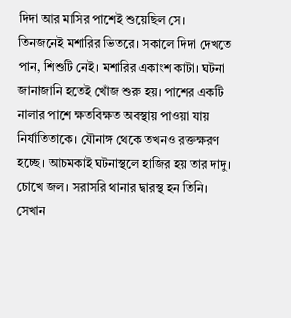দিদা আর মাসির পাশেই শুয়েছিল সে। তিনজনেই মশারির ভিতরে। সকালে দিদা দেখতে পান, শিশুটি নেই। মশারির একাংশ কাটা। ঘটনা জানাজানি হতেই খোঁজ শুরু হয়। পাশের একটি নালার পাশে ক্ষতবিক্ষত অবস্থায় পাওয়া যায় নির্যাতিতাকে। যৌনাঙ্গ থেকে তখনও রক্তক্ষরণ হচ্ছে। আচমকাই ঘটনাস্থলে হাজির হয় তার দাদু। চোখে জল। সরাসরি থানার দ্বারস্থ হন তিনি। সেখান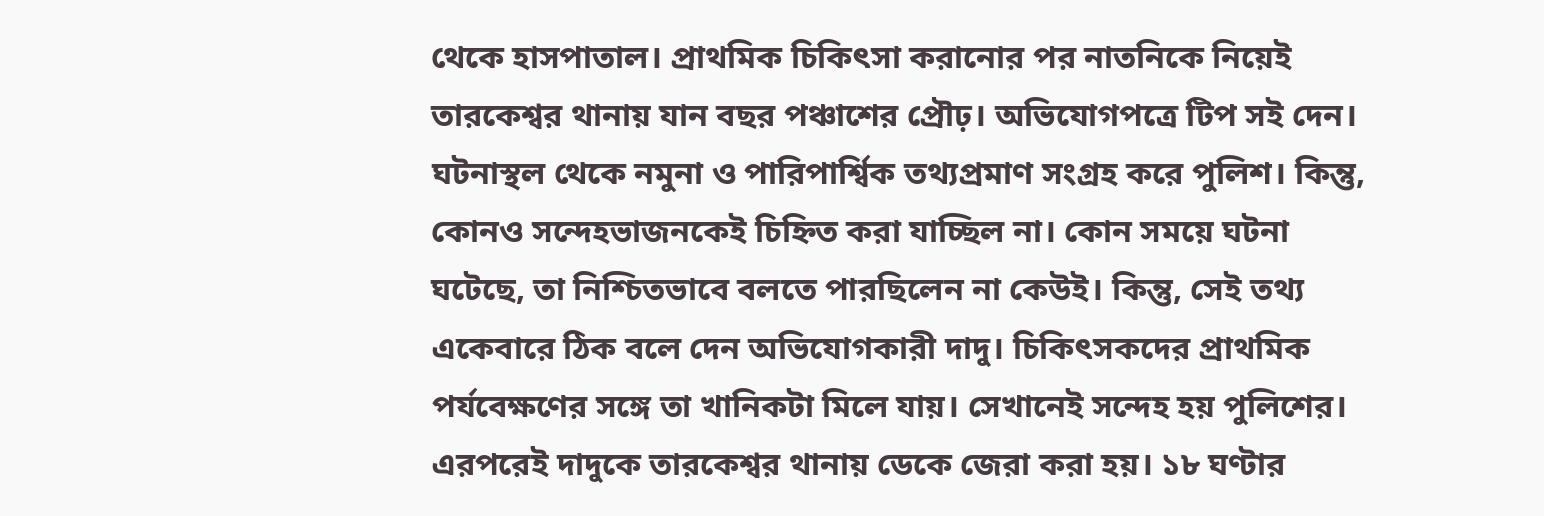থেকে হাসপাতাল। প্রাথমিক চিকিৎসা করানোর পর নাতনিকে নিয়েই তারকেশ্বর থানায় যান বছর পঞ্চাশের প্রৌঢ়। অভিযোগপত্রে টিপ সই দেন। ঘটনাস্থল থেকে নমুনা ও পারিপার্শ্বিক তথ্যপ্রমাণ সংগ্রহ করে পুলিশ। কিন্তু, কোনও সন্দেহভাজনকেই চিহ্নিত করা যাচ্ছিল না। কোন সময়ে ঘটনা ঘটেছে, তা নিশ্চিতভাবে বলতে পারছিলেন না কেউই। কিন্তু, সেই তথ্য একেবারে ঠিক বলে দেন অভিযোগকারী দাদু। চিকিৎসকদের প্রাথমিক পর্যবেক্ষণের সঙ্গে তা খানিকটা মিলে যায়। সেখানেই সন্দেহ হয় পুলিশের।
এরপরেই দাদুকে তারকেশ্বর থানায় ডেকে জেরা করা হয়। ১৮ ঘণ্টার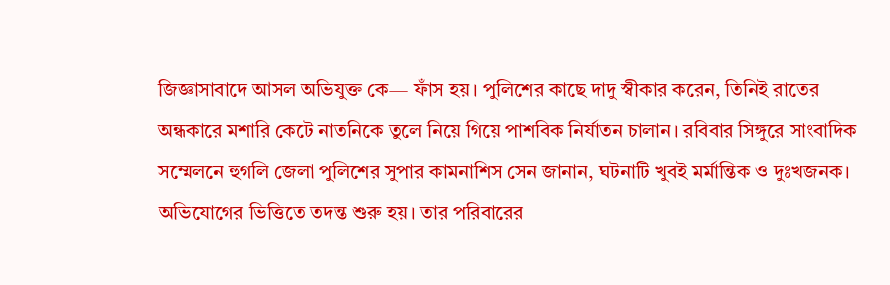জিজ্ঞাসাবাদে আসল অভিযুক্ত কে— ফাঁস হয়। পুলিশের কাছে দাদু স্বীকার করেন, তিনিই রাতের অন্ধকারে মশারি কেটে নাতনিকে তুলে নিয়ে গিয়ে পাশবিক নির্যাতন চালান। রবিবার সিঙ্গুরে সাংবাদিক সম্মেলনে হুগলি জেলা পুলিশের সুপার কামনাশিস সেন জানান, ঘটনাটি খুবই মর্মান্তিক ও দুঃখজনক। অভিযোগের ভিত্তিতে তদন্ত শুরু হয়। তার পরিবারের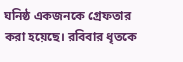ঘনিষ্ঠ একজনকে গ্রেফতার করা হয়েছে। রবিবার ধৃতকে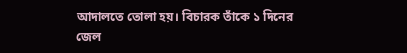আদালতে তোলা হয়। বিচারক তাঁকে ১ দিনের জেল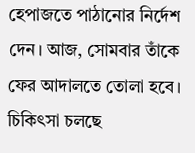হেপাজতে পাঠানোর নির্দেশ দেন। আজ, সোমবার তাঁকে ফের আদালতে তোলা হবে। চিকিৎসা চলছে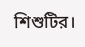শিশুটির।